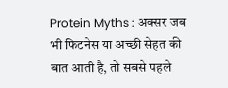Protein Myths : अक्सर जब भी फिटनेस या अच्छी सेहत की बात आती है, तो सबसे पहले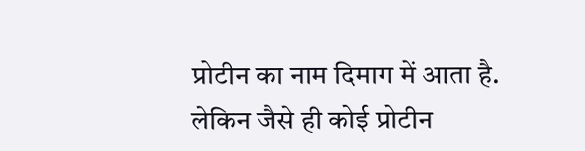प्रोटीन का नाम दिमाग में आता है. लेकिन जैसे ही कोई प्रोटीन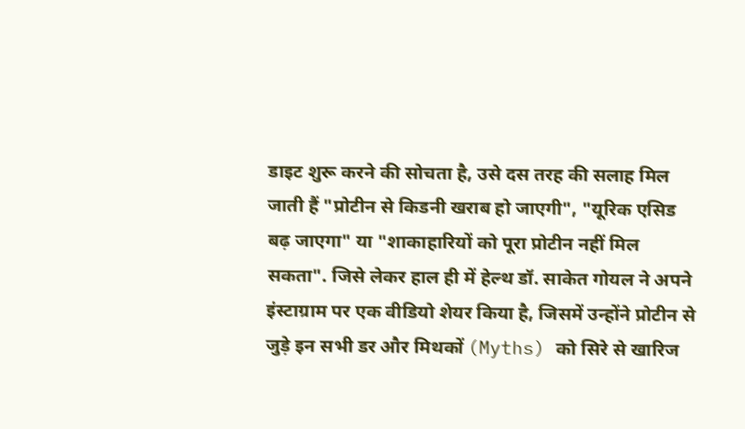डाइट शुरू करने की सोचता है, उसे दस तरह की सलाह मिल जाती हैं "प्रोटीन से किडनी खराब हो जाएगी", "यूरिक एसिड बढ़ जाएगा" या "शाकाहारियों को पूरा प्रोटीन नहीं मिल सकता". जिसे लेकर हाल ही में हेल्थ डॉ. साकेत गोयल ने अपने इंस्टाग्राम पर एक वीडियो शेयर किया है, जिसमें उन्होंने प्रोटीन से जुड़े इन सभी डर और मिथकों (Myths) को सिरे से खारिज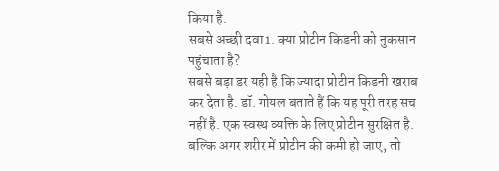किया है.
सबसे अच्छी दवा1. क्या प्रोटीन किडनी को नुकसान पहुंचाता है?
सबसे बड़ा डर यही है कि ज्यादा प्रोटीन किडनी खराब कर देता है. डॉ. गोयल बताते हैं कि यह पूरी तरह सच नहीं है. एक स्वस्थ व्यक्ति के लिए प्रोटीन सुरक्षित है. बल्कि अगर शरीर में प्रोटीन की कमी हो जाए, तो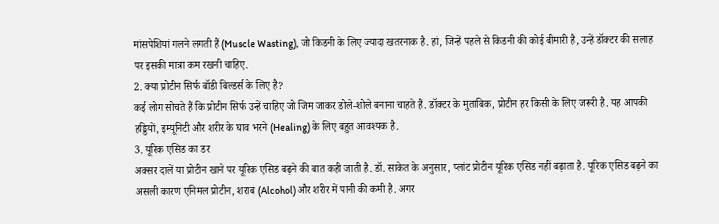मांसपेशियां गलने लगती हैं (Muscle Wasting), जो किडनी के लिए ज्यादा खतरनाक है. हां, जिन्हें पहले से किडनी की कोई बीमारी है, उन्हें डॉक्टर की सलाह पर इसकी मात्रा कम रखनी चाहिए.
2. क्या प्रोटीन सिर्फ बॉडी बिल्डर्स के लिए है?
कई लोग सोचते हैं कि प्रोटीन सिर्फ उन्हें चाहिए जो जिम जाकर डोले-शोले बनाना चाहते हैं. डॉक्टर के मुताबिक, प्रोटीन हर किसी के लिए जरूरी है. यह आपकी हड्डियों, इम्यूनिटी और शरीर के घाव भरने (Healing) के लिए बहुत आवश्यक है.
3. यूरिक एसिड का डर
अक्सर दालें या प्रोटीन खाने पर यूरिक एसिड बढ़ने की बात कही जाती है. डॉ. साकेत के अनुसार, प्लांट प्रोटीन यूरिक एसिड नहीं बढ़ाता है. यूरिक एसिड बढ़ने का असली कारण एनिमल प्रोटीन, शराब (Alcohol) और शरीर में पानी की कमी है. अगर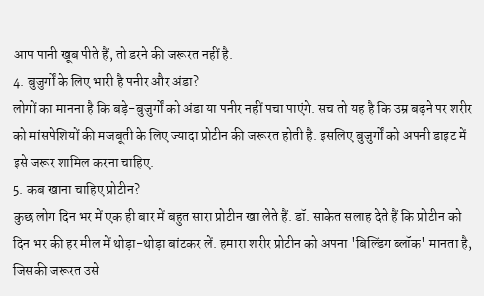आप पानी खूब पीते हैं, तो डरने की जरूरत नहीं है.
4. बुजुर्गों के लिए भारी है पनीर और अंडा?
लोगों का मानना है कि बड़े-बुजुर्गों को अंडा या पनीर नहीं पचा पाएंगे. सच तो यह है कि उम्र बढ़ने पर शरीर को मांसपेशियों की मजबूती के लिए ज्यादा प्रोटीन की जरूरत होती है. इसलिए बुजुर्गों को अपनी डाइट में इसे जरूर शामिल करना चाहिए.
5. कब खाना चाहिए प्रोटीन?
कुछ लोग दिन भर में एक ही बार में बहुत सारा प्रोटीन खा लेते हैं. डॉ. साकेत सलाह देते हैं कि प्रोटीन को दिन भर की हर मील में थोड़ा-थोड़ा बांटकर लें. हमारा शरीर प्रोटीन को अपना 'बिल्डिंग ब्लॉक' मानता है, जिसकी जरूरत उसे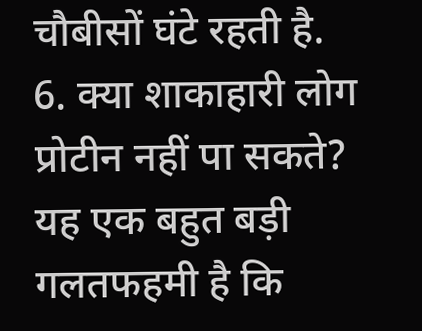चौबीसों घंटे रहती है.
6. क्या शाकाहारी लोग प्रोटीन नहीं पा सकते?
यह एक बहुत बड़ी गलतफहमी है कि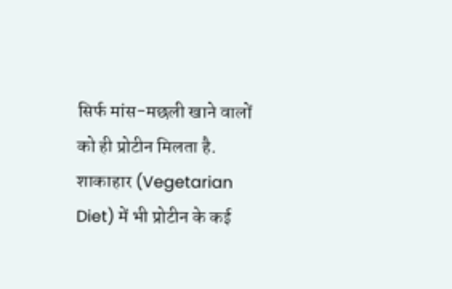सिर्फ मांस-मछली खाने वालों को ही प्रोटीन मिलता है. शाकाहार (Vegetarian Diet) में भी प्रोटीन के कई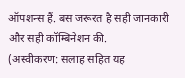ऑपशन्स हैं. बस जरूरत है सही जानकारी और सही कॉम्बिनेशन की.
(अस्वीकरण: सलाह सहित यह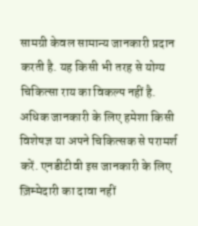सामग्री केवल सामान्य जानकारी प्रदान करती है. यह किसी भी तरह से योग्य चिकित्सा राय का विकल्प नहीं है. अधिक जानकारी के लिए हमेशा किसी विशेषज्ञ या अपने चिकित्सक से परामर्श करें. एनडीटीवी इस जानकारी के लिए ज़िम्मेदारी का दावा नहीं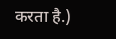करता है.)